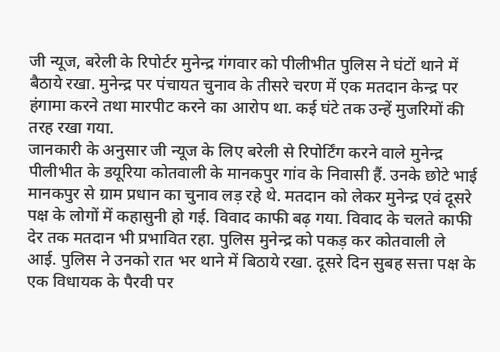जी न्यूज, बरेली के रिपोर्टर मुनेन्द्र गंगवार को पीलीभीत पुलिस ने घंटों थाने में बैठाये रखा. मुनेन्द्र पर पंचायत चुनाव के तीसरे चरण में एक मतदान केन्द्र पर हंगामा करने तथा मारपीट करने का आरोप था. कई घंटे तक उन्हें मुजरिमों की तरह रखा गया.
जानकारी के अनुसार जी न्यूज के लिए बरेली से रिपोर्टिंग करने वाले मुनेन्द्र पीलीभीत के डयूरिया कोतवाली के मानकपुर गांव के निवासी हैं. उनके छोटे भाई मानकपुर से ग्राम प्रधान का चुनाव लड़ रहे थे. मतदान को लेकर मुनेन्द्र एवं दूसरे पक्ष के लोगों में कहासुनी हो गई. विवाद काफी बढ़ गया. विवाद के चलते काफी देर तक मतदान भी प्रभावित रहा. पुलिस मुनेन्द्र को पकड़ कर कोतवाली ले आई. पुलिस ने उनको रात भर थाने में बिठाये रखा. दूसरे दिन सुबह सत्ता पक्ष के एक विधायक के पैरवी पर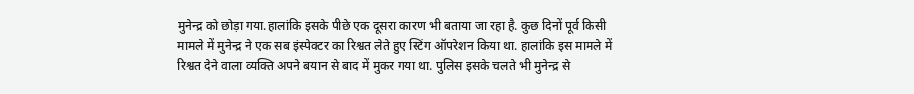मुनेन्द्र को छोड़ा गया.हालांकि इसके पीछे एक दूसरा कारण भी बताया जा रहा है. कुछ दिनों पूर्व किसी मामले में मुनेन्द्र ने एक सब इंस्पेक्टर का रिश्वत लेते हुए स्टिंग ऑपरेशन किया था. हालांकि इस मामले में रिश्वत देने वाला व्यक्ति अपने बयान से बाद में मुकर गया था. पुलिस इसके चलते भी मुनेन्द्र से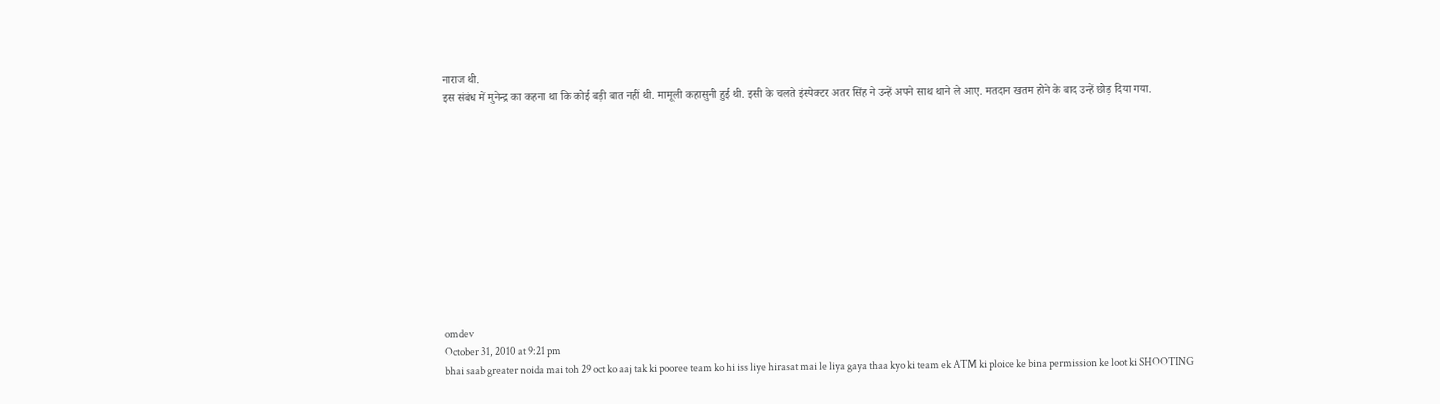नाराज थी.
इस संबंध में मुनेन्द्र का कहना था कि कोई बड़ी बात नहीं थी. मामूली कहासुनी हुई थी. इसी के चलते इंस्पेक्टर अतर सिंह ने उन्हें अपने साथ थाने ले आए. मतदान खतम होने के बाद उन्हें छोड़ दिया गया.












omdev
October 31, 2010 at 9:21 pm
bhai saab greater noida mai toh 29 oct ko aaj tak ki pooree team ko hi iss liye hirasat mai le liya gaya thaa kyo ki team ek ATM ki ploice ke bina permission ke loot ki SHOOTING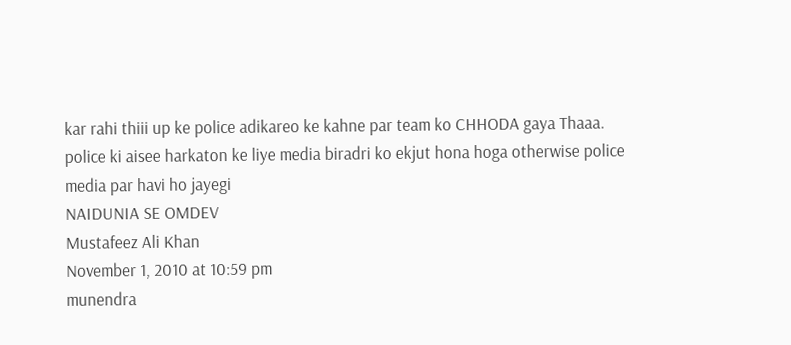kar rahi thiii up ke police adikareo ke kahne par team ko CHHODA gaya Thaaa. police ki aisee harkaton ke liye media biradri ko ekjut hona hoga otherwise police media par havi ho jayegi
NAIDUNIA SE OMDEV
Mustafeez Ali Khan
November 1, 2010 at 10:59 pm
munendra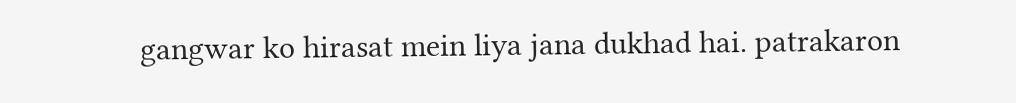gangwar ko hirasat mein liya jana dukhad hai. patrakaron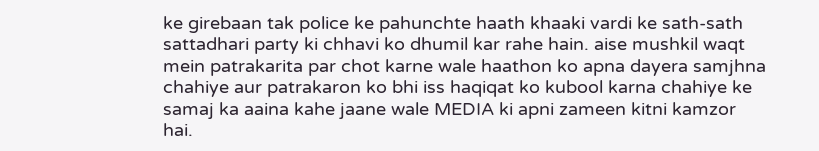ke girebaan tak police ke pahunchte haath khaaki vardi ke sath-sath sattadhari party ki chhavi ko dhumil kar rahe hain. aise mushkil waqt mein patrakarita par chot karne wale haathon ko apna dayera samjhna chahiye aur patrakaron ko bhi iss haqiqat ko kubool karna chahiye ke samaj ka aaina kahe jaane wale MEDIA ki apni zameen kitni kamzor hai.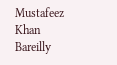Mustafeez Khan
Bareilly